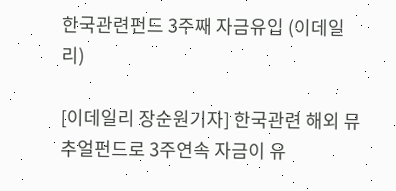한국관련펀드 3주째 자금유입 (이데일리)

[이데일리 장순원기자] 한국관련 해외 뮤추얼펀드로 3주연속 자금이 유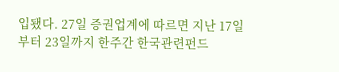입됐다. 27일 증권업계에 따르면 지난 17일부터 23일까지 한주간 한국관련펀드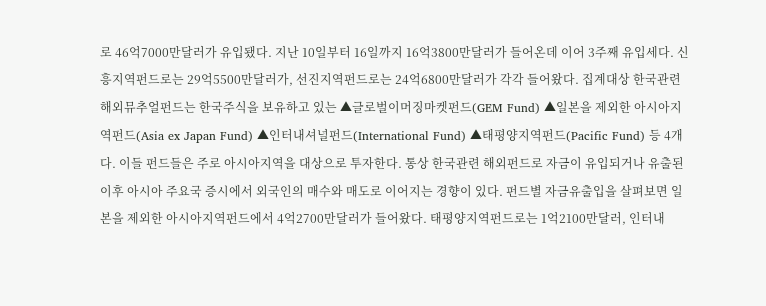로 46억7000만달러가 유입됐다. 지난 10일부터 16일까지 16억3800만달러가 들어온데 이어 3주째 유입세다. 신흥지역펀드로는 29억5500만달러가, 선진지역펀드로는 24억6800만달러가 각각 들어왔다. 집계대상 한국관련 해외뮤추얼펀드는 한국주식을 보유하고 있는 ▲글로벌이머징마켓펀드(GEM Fund) ▲일본을 제외한 아시아지역펀드(Asia ex Japan Fund) ▲인터내셔널펀드(International Fund) ▲태평양지역펀드(Pacific Fund) 등 4개다. 이들 펀드들은 주로 아시아지역을 대상으로 투자한다. 통상 한국관련 해외펀드로 자금이 유입되거나 유출된 이후 아시아 주요국 증시에서 외국인의 매수와 매도로 이어지는 경향이 있다. 펀드별 자금유출입을 살펴보면 일본을 제외한 아시아지역펀드에서 4억2700만달러가 들어왔다. 태평양지역펀드로는 1억2100만달러, 인터내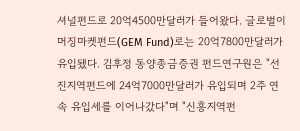셔널펀드로 20억4500만달러가 들어왔다. 글로벌이머징마켓펀드(GEM Fund)로는 20억7800만달러가 유입됐다. 김후정 동양종금증권 펀드연구원은 "선진지역펀드에 24억7000만달러가 유입되며 2주 연속 유입세를 이어나갔다"며 "신흥지역펀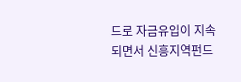드로 자금유입이 지속되면서 신흥지역펀드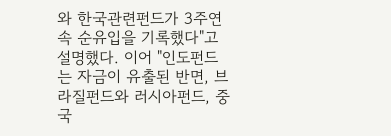와 한국관련펀드가 3주연속 순유입을 기록했다"고 설명했다. 이어 "인도펀드는 자금이 유출된 반면, 브라질펀드와 러시아펀드, 중국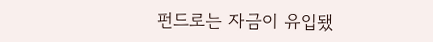펀드로는 자금이 유입됐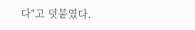다"고 덧붙였다.